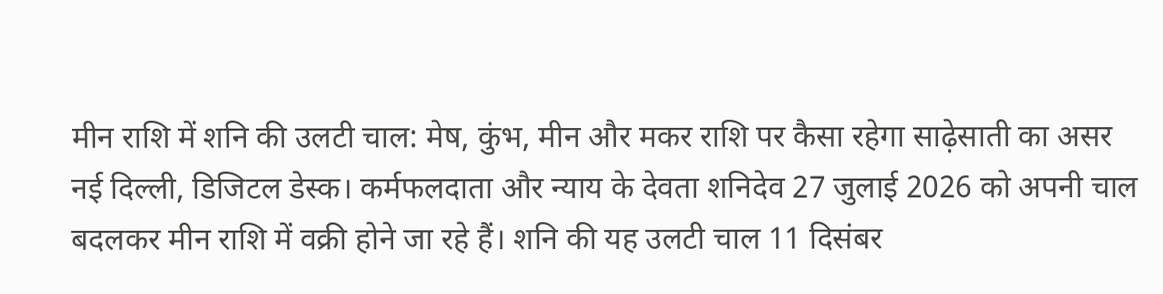मीन राशि में शनि की उलटी चाल: मेष, कुंभ, मीन और मकर राशि पर कैसा रहेगा साढ़ेसाती का असर
नई दिल्ली, डिजिटल डेस्क। कर्मफलदाता और न्याय के देवता शनिदेव 27 जुलाई 2026 को अपनी चाल बदलकर मीन राशि में वक्री होने जा रहे हैं। शनि की यह उलटी चाल 11 दिसंबर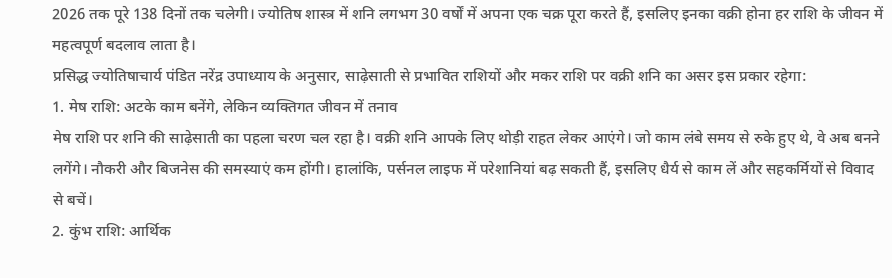2026 तक पूरे 138 दिनों तक चलेगी। ज्योतिष शास्त्र में शनि लगभग 30 वर्षों में अपना एक चक्र पूरा करते हैं, इसलिए इनका वक्री होना हर राशि के जीवन में महत्वपूर्ण बदलाव लाता है।
प्रसिद्ध ज्योतिषाचार्य पंडित नरेंद्र उपाध्याय के अनुसार, साढ़ेसाती से प्रभावित राशियों और मकर राशि पर वक्री शनि का असर इस प्रकार रहेगा:
1. मेष राशि: अटके काम बनेंगे, लेकिन व्यक्तिगत जीवन में तनाव
मेष राशि पर शनि की साढ़ेसाती का पहला चरण चल रहा है। वक्री शनि आपके लिए थोड़ी राहत लेकर आएंगे। जो काम लंबे समय से रुके हुए थे, वे अब बनने लगेंगे। नौकरी और बिजनेस की समस्याएं कम होंगी। हालांकि, पर्सनल लाइफ में परेशानियां बढ़ सकती हैं, इसलिए धैर्य से काम लें और सहकर्मियों से विवाद से बचें।
2. कुंभ राशि: आर्थिक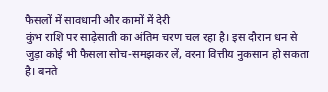फैसलों में सावधानी और कामों में देरी
कुंभ राशि पर साढ़ेसाती का अंतिम चरण चल रहा है। इस दौरान धन से जुड़ा कोई भी फैसला सोच-समझकर लें, वरना वित्तीय नुकसान हो सकता है। बनते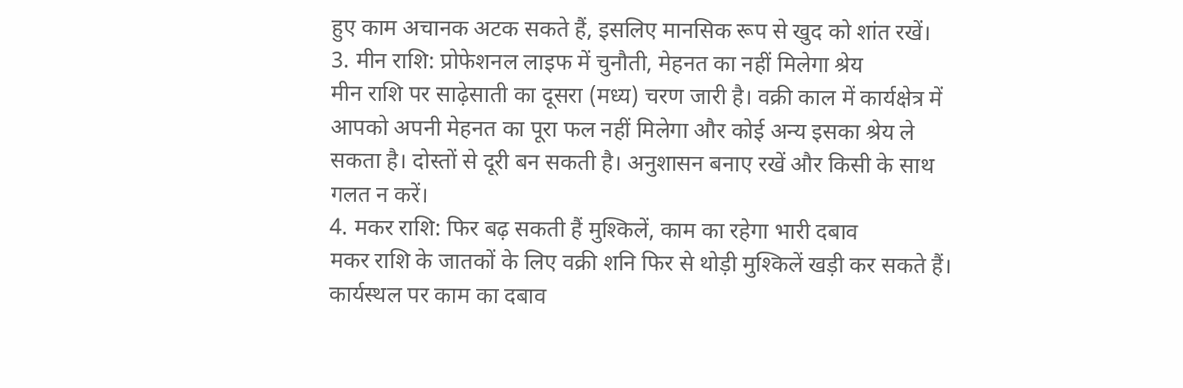हुए काम अचानक अटक सकते हैं, इसलिए मानसिक रूप से खुद को शांत रखें।
3. मीन राशि: प्रोफेशनल लाइफ में चुनौती, मेहनत का नहीं मिलेगा श्रेय
मीन राशि पर साढ़ेसाती का दूसरा (मध्य) चरण जारी है। वक्री काल में कार्यक्षेत्र में आपको अपनी मेहनत का पूरा फल नहीं मिलेगा और कोई अन्य इसका श्रेय ले सकता है। दोस्तों से दूरी बन सकती है। अनुशासन बनाए रखें और किसी के साथ गलत न करें।
4. मकर राशि: फिर बढ़ सकती हैं मुश्किलें, काम का रहेगा भारी दबाव
मकर राशि के जातकों के लिए वक्री शनि फिर से थोड़ी मुश्किलें खड़ी कर सकते हैं। कार्यस्थल पर काम का दबाव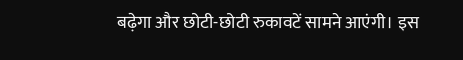बढ़ेगा और छोटी-छोटी रुकावटें सामने आएंगी। इस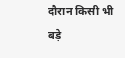दौरान किसी भी बड़े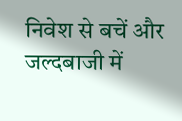निवेश से बचें और जल्दबाजी में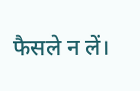फैसले न लें।